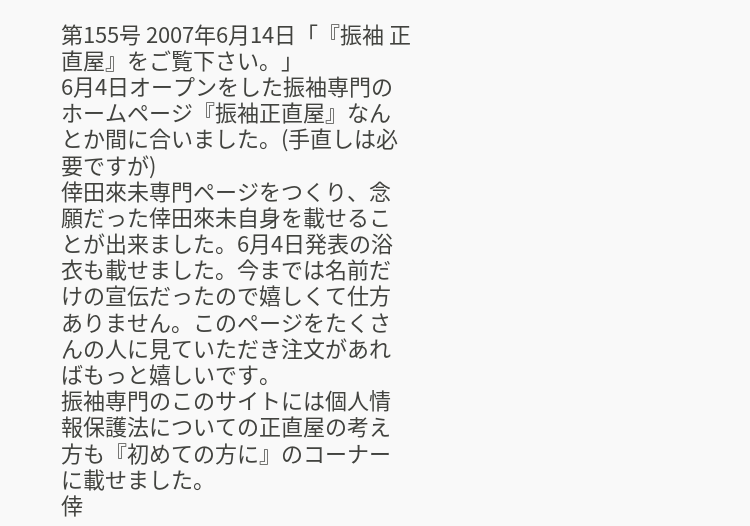第155号 2007年6月14日「『振袖 正直屋』をご覧下さい。」
6月4日オープンをした振袖専門のホームページ『振袖正直屋』なんとか間に合いました。(手直しは必要ですが)
倖田來未専門ページをつくり、念願だった倖田來未自身を載せることが出来ました。6月4日発表の浴衣も載せました。今までは名前だけの宣伝だったので嬉しくて仕方ありません。このページをたくさんの人に見ていただき注文があればもっと嬉しいです。
振袖専門のこのサイトには個人情報保護法についての正直屋の考え方も『初めての方に』のコーナーに載せました。
倖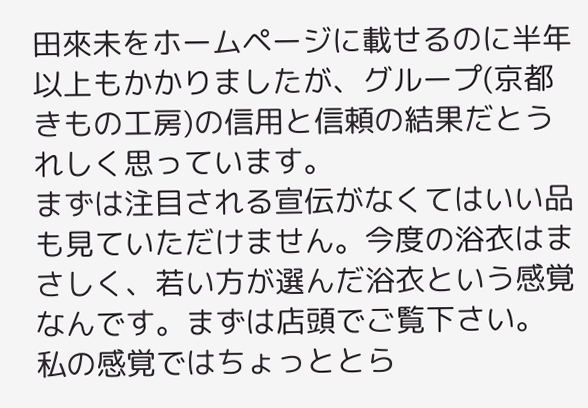田來未をホームページに載せるのに半年以上もかかりましたが、グループ(京都きもの工房)の信用と信頼の結果だとうれしく思っています。
まずは注目される宣伝がなくてはいい品も見ていただけません。今度の浴衣はまさしく、若い方が選んだ浴衣という感覚なんです。まずは店頭でご覧下さい。
私の感覚ではちょっととら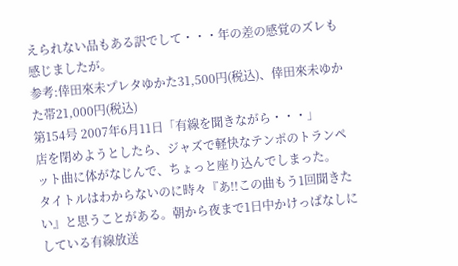えられない品もある訳でして・・・年の差の感覚のズレも感じましたが。
参考:倖田來未プレタゆかた31,500円(税込)、倖田來未ゆかた帯21,000円(税込)
第154号 2007年6月11日「有線を聞きながら・・・」
店を閉めようとしたら、ジャズで軽快なテンポのトランペット曲に体がなじんで、ちょっと座り込んでしまった。
タイトルはわからないのに時々『あ!!この曲もう1回聞きたい』と思うことがある。朝から夜まで1日中かけっぱなしにしている有線放送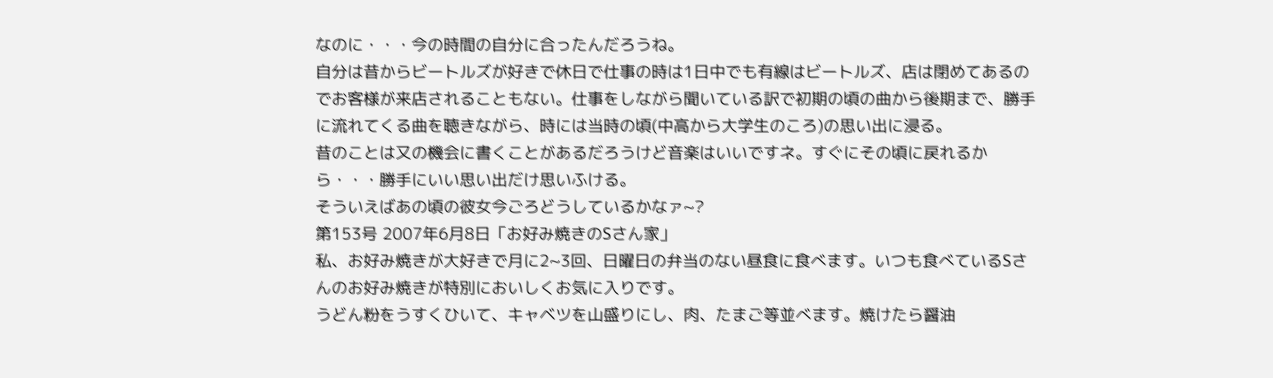なのに・・・今の時間の自分に合ったんだろうね。
自分は昔からビートルズが好きで休日で仕事の時は1日中でも有線はビートルズ、店は閉めてあるのでお客様が来店されることもない。仕事をしながら聞いている訳で初期の頃の曲から後期まで、勝手に流れてくる曲を聴きながら、時には当時の頃(中高から大学生のころ)の思い出に浸る。
昔のことは又の機会に書くことがあるだろうけど音楽はいいですネ。すぐにその頃に戻れるから・・・勝手にいい思い出だけ思いふける。
そういえばあの頃の彼女今ごろどうしているかなァ~?
第153号 2007年6月8日「お好み焼きのSさん家」
私、お好み焼きが大好きで月に2~3回、日曜日の弁当のない昼食に食べます。いつも食べているSさんのお好み焼きが特別においしくお気に入りです。
うどん粉をうすくひいて、キャベツを山盛りにし、肉、たまご等並べます。焼けたら醤油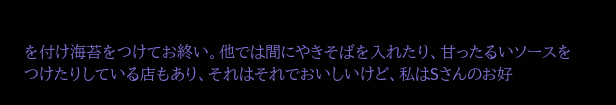を付け海苔をつけてお終い。他では間にやきそばを入れたり、甘ったるいソースをつけたりしている店もあり、それはそれでおいしいけど、私はSさんのお好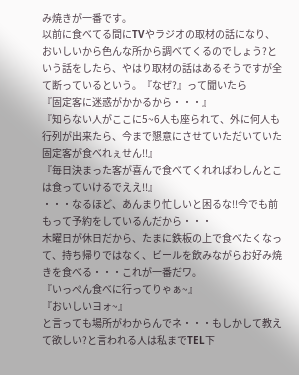み焼きが一番です。
以前に食べてる間にTVやラジオの取材の話になり、おいしいから色んな所から調べてくるのでしょう?という話をしたら、やはり取材の話はあるそうですが全て断っているという。『なぜ?』って聞いたら
『固定客に迷惑がかかるから・・・』
『知らない人がここに5~6人も座られて、外に何人も行列が出来たら、今まで懇意にさせていただいていた固定客が食べれぇせん!!』
『毎日決まった客が喜んで食べてくれればわしんとこは食っていけるでええ!!』
・・・なるほど、あんまり忙しいと困るな!!今でも前もって予約をしているんだから・・・
木曜日が休日だから、たまに鉄板の上で食べたくなって、持ち帰りではなく、ビールを飲みながらお好み焼きを食べる・・・これが一番だワ。
『いっぺん食べに行ってりゃぁ~』
『おいしいヨォ~』
と言っても場所がわからんでネ・・・もしかして教えて欲しい?と言われる人は私までTEL下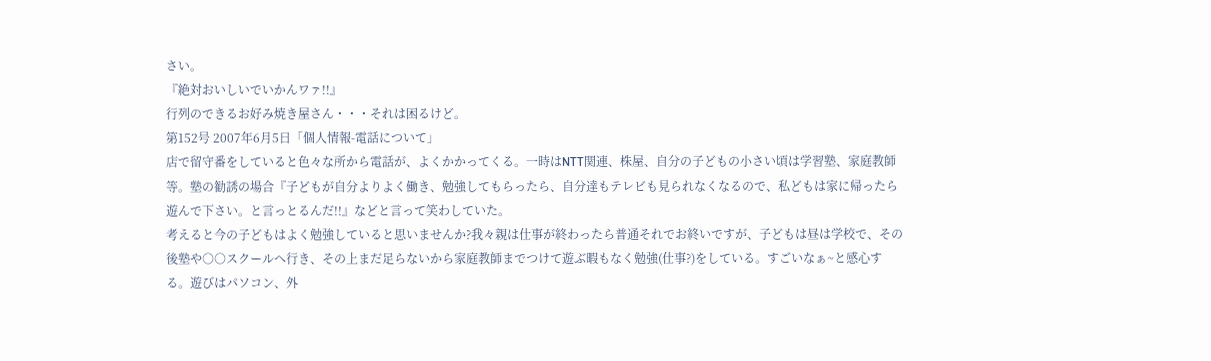さい。
『絶対おいしいでいかんワァ!!』
行列のできるお好み焼き屋さん・・・それは困るけど。
第152号 2007年6月5日「個人情報-電話について」
店で留守番をしていると色々な所から電話が、よくかかってくる。一時はNTT関連、株屋、自分の子どもの小さい頃は学習塾、家庭教師等。塾の勧誘の場合『子どもが自分よりよく働き、勉強してもらったら、自分達もテレビも見られなくなるので、私どもは家に帰ったら遊んで下さい。と言っとるんだ!!』などと言って笑わしていた。
考えると今の子どもはよく勉強していると思いませんか?我々親は仕事が終わったら普通それでお終いですが、子どもは昼は学校で、その後塾や○○スクールへ行き、その上まだ足らないから家庭教師までつけて遊ぶ暇もなく勉強(仕事?)をしている。すごいなぁ~と感心する。遊びはパソコン、外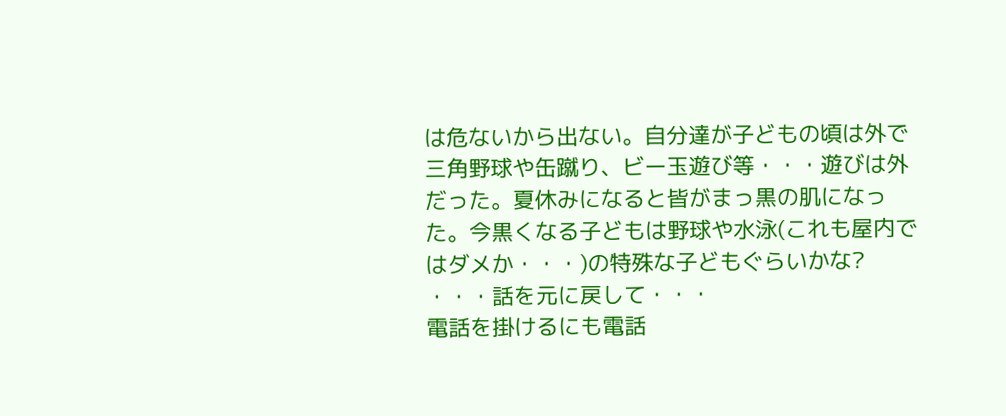は危ないから出ない。自分達が子どもの頃は外で三角野球や缶蹴り、ビー玉遊び等・・・遊びは外だった。夏休みになると皆がまっ黒の肌になった。今黒くなる子どもは野球や水泳(これも屋内ではダメか・・・)の特殊な子どもぐらいかな?
・・・話を元に戻して・・・
電話を掛けるにも電話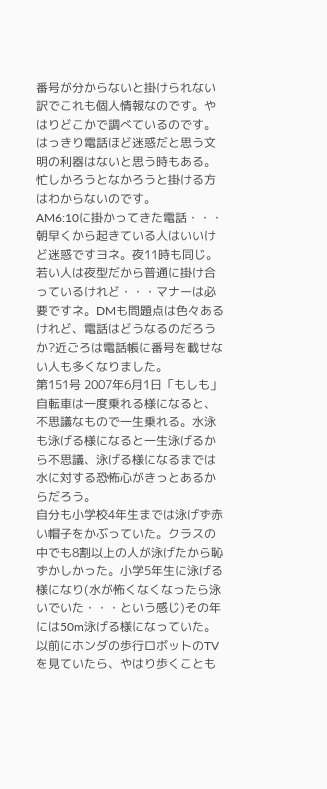番号が分からないと掛けられない訳でこれも個人情報なのです。やはりどこかで調べているのです。はっきり電話ほど迷惑だと思う文明の利器はないと思う時もある。忙しかろうとなかろうと掛ける方はわからないのです。
AM6:10に掛かってきた電話・・・朝早くから起きている人はいいけど迷惑ですヨネ。夜11時も同じ。若い人は夜型だから普通に掛け合っているけれど・・・マナーは必要ですネ。DMも問題点は色々あるけれど、電話はどうなるのだろうか?近ごろは電話帳に番号を載せない人も多くなりました。
第151号 2007年6月1日「もしも」
自転車は一度乗れる様になると、不思議なもので一生乗れる。水泳も泳げる様になると一生泳げるから不思議、泳げる様になるまでは水に対する恐怖心がきっとあるからだろう。
自分も小学校4年生までは泳げず赤い帽子をかぶっていた。クラスの中でも8割以上の人が泳げたから恥ずかしかった。小学5年生に泳げる様になり(水が怖くなくなったら泳いでいた・・・という感じ)その年には50m泳げる様になっていた。
以前にホンダの歩行ロボットのTVを見ていたら、やはり歩くことも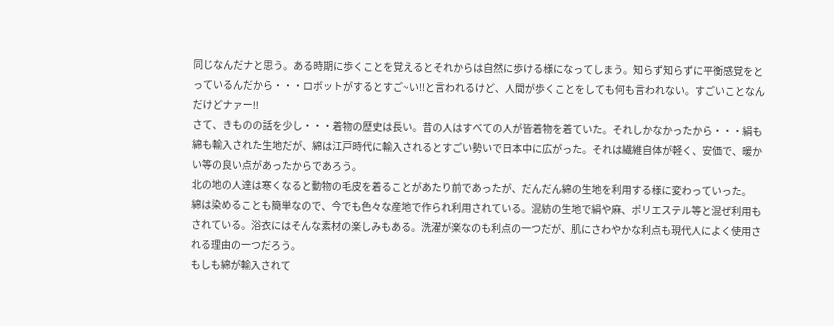同じなんだナと思う。ある時期に歩くことを覚えるとそれからは自然に歩ける様になってしまう。知らず知らずに平衡感覚をとっているんだから・・・ロボットがするとすご~い!!と言われるけど、人間が歩くことをしても何も言われない。すごいことなんだけどナァー!!
さて、きものの話を少し・・・着物の歴史は長い。昔の人はすべての人が皆着物を着ていた。それしかなかったから・・・絹も綿も輸入された生地だが、綿は江戸時代に輸入されるとすごい勢いで日本中に広がった。それは繊維自体が軽く、安価で、暖かい等の良い点があったからであろう。
北の地の人達は寒くなると動物の毛皮を着ることがあたり前であったが、だんだん綿の生地を利用する様に変わっていった。
綿は染めることも簡単なので、今でも色々な産地で作られ利用されている。混紡の生地で絹や麻、ポリエステル等と混ぜ利用もされている。浴衣にはそんな素材の楽しみもある。洗濯が楽なのも利点の一つだが、肌にさわやかな利点も現代人によく使用される理由の一つだろう。
もしも綿が輸入されて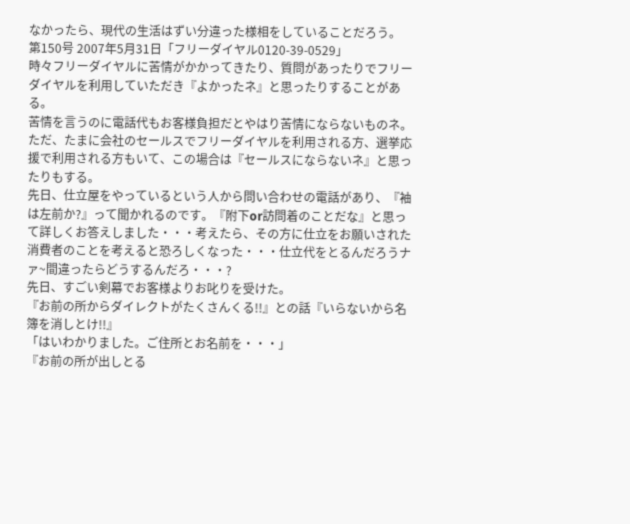なかったら、現代の生活はずい分違った様相をしていることだろう。
第150号 2007年5月31日「フリーダイヤル0120-39-0529」
時々フリーダイヤルに苦情がかかってきたり、質問があったりでフリーダイヤルを利用していただき『よかったネ』と思ったりすることがある。
苦情を言うのに電話代もお客様負担だとやはり苦情にならないものネ。ただ、たまに会社のセールスでフリーダイヤルを利用される方、選挙応援で利用される方もいて、この場合は『セールスにならないネ』と思ったりもする。
先日、仕立屋をやっているという人から問い合わせの電話があり、『袖は左前か?』って聞かれるのです。『附下or訪問着のことだな』と思って詳しくお答えしました・・・考えたら、その方に仕立をお願いされた消費者のことを考えると恐ろしくなった・・・仕立代をとるんだろうナァ~間違ったらどうするんだろ・・・?
先日、すごい剣幕でお客様よりお叱りを受けた。
『お前の所からダイレクトがたくさんくる!!』との話『いらないから名簿を消しとけ!!』
「はいわかりました。ご住所とお名前を・・・」
『お前の所が出しとる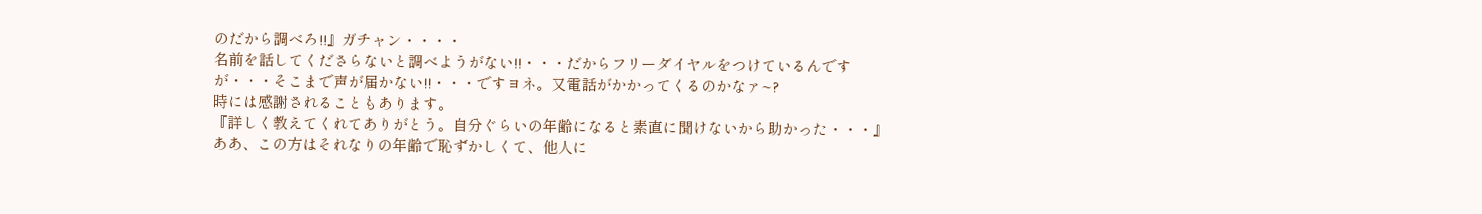のだから調べろ!!』ガチャン・・・・
名前を話してくださらないと調べようがない!!・・・だからフリーダイヤルをつけているんですが・・・そこまで声が届かない!!・・・ですヨネ。又電話がかかってくるのかなァ~?
時には感謝されることもあります。
『詳しく教えてくれてありがとう。自分ぐらいの年齢になると素直に聞けないから助かった・・・』
ああ、この方はそれなりの年齢で恥ずかしくて、他人に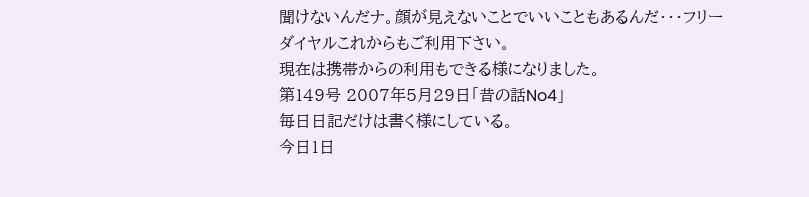聞けないんだナ。顔が見えないことでいいこともあるんだ・・・フリーダイヤルこれからもご利用下さい。
現在は携帯からの利用もできる様になりました。
第149号 2007年5月29日「昔の話No4」
毎日日記だけは書く様にしている。
今日1日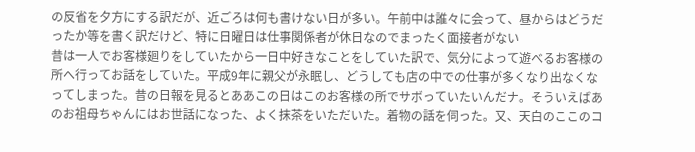の反省を夕方にする訳だが、近ごろは何も書けない日が多い。午前中は誰々に会って、昼からはどうだったか等を書く訳だけど、特に日曜日は仕事関係者が休日なのでまったく面接者がない
昔は一人でお客様廻りをしていたから一日中好きなことをしていた訳で、気分によって遊べるお客様の所へ行ってお話をしていた。平成9年に親父が永眠し、どうしても店の中での仕事が多くなり出なくなってしまった。昔の日報を見るとああこの日はこのお客様の所でサボっていたいんだナ。そういえばあのお祖母ちゃんにはお世話になった、よく抹茶をいただいた。着物の話を伺った。又、天白のここのコ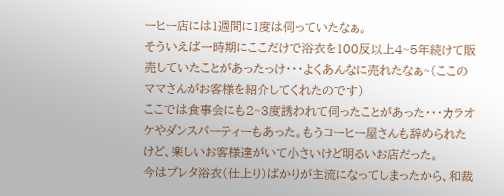ーヒー店には1週間に1度は伺っていたなぁ。
そういえば一時期にここだけで浴衣を100反以上4~5年続けて販売していたことがあったっけ・・・よくあんなに売れたなぁ~(ここのママさんがお客様を紹介してくれたのです)
ここでは食事会にも2~3度誘われて伺ったことがあった・・・カラオケやダンスパーティーもあった。もうコーヒー屋さんも辞められたけど、楽しいお客様達がいて小さいけど明るいお店だった。
今はプレタ浴衣(仕上り)ばかりが主流になってしまったから、和裁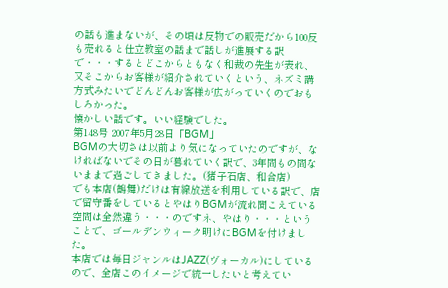の話も進まないが、その頃は反物での販売だから100反も売れると仕立教室の話まで話しが進展する訳で・・・するとどこからともなく和裁の先生が表れ、又そこからお客様が紹介されていくという、ネズミ講方式みたいでどんどんお客様が広がっていくのでおもしろかった。
懐かしい話です。いい経験でした。
第148号 2007年5月28日「BGM」
BGMの大切さは以前より気になっていたのですが、なければないでその日が暮れていく訳で、3年間もの間ないままで過ごしてきました。(猪子石店、和合店)
でも本店(鶴舞)だけは有線放送を利用している訳で、店で留守番をしているとやはりBGMが流れ聞こえている空間は全然違う・・・のですネ、やはり・・・ということで、ゴールデンウィーク明けにBGMを付けました。
本店では毎日ジャンルはJAZZ(ヴォーカル)にしているので、全店このイメージで統一したいと考えてい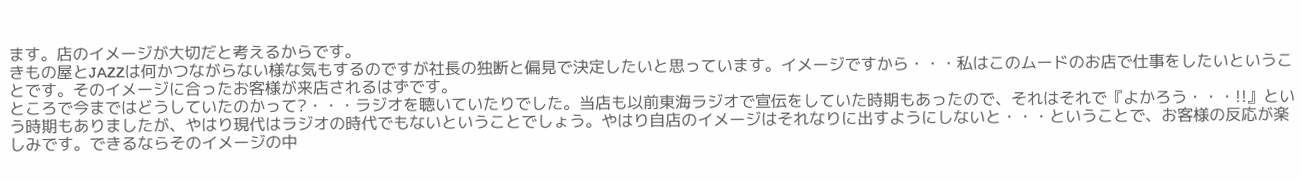ます。店のイメージが大切だと考えるからです。
きもの屋とJAZZは何かつながらない様な気もするのですが社長の独断と偏見で決定したいと思っています。イメージですから・・・私はこのムードのお店で仕事をしたいということです。そのイメージに合ったお客様が来店されるはずです。
ところで今まではどうしていたのかって?・・・ラジオを聴いていたりでした。当店も以前東海ラジオで宣伝をしていた時期もあったので、それはそれで『よかろう・・・!!』という時期もありましたが、やはり現代はラジオの時代でもないということでしょう。やはり自店のイメージはそれなりに出すようにしないと・・・ということで、お客様の反応が楽しみです。できるならそのイメージの中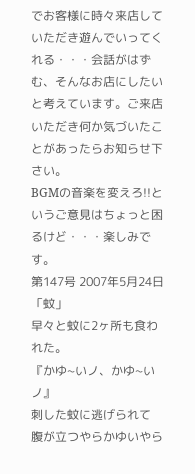でお客様に時々来店していただき遊んでいってくれる・・・会話がはずむ、そんなお店にしたいと考えています。ご来店いただき何か気づいたことがあったらお知らせ下さい。
BGMの音楽を変えろ!!というご意見はちょっと困るけど・・・楽しみです。
第147号 2007年5月24日「蚊」
早々と蚊に2ヶ所も食われた。
『かゆ~いノ、かゆ~いノ』
刺した蚊に逃げられて
腹が立つやらかゆいやら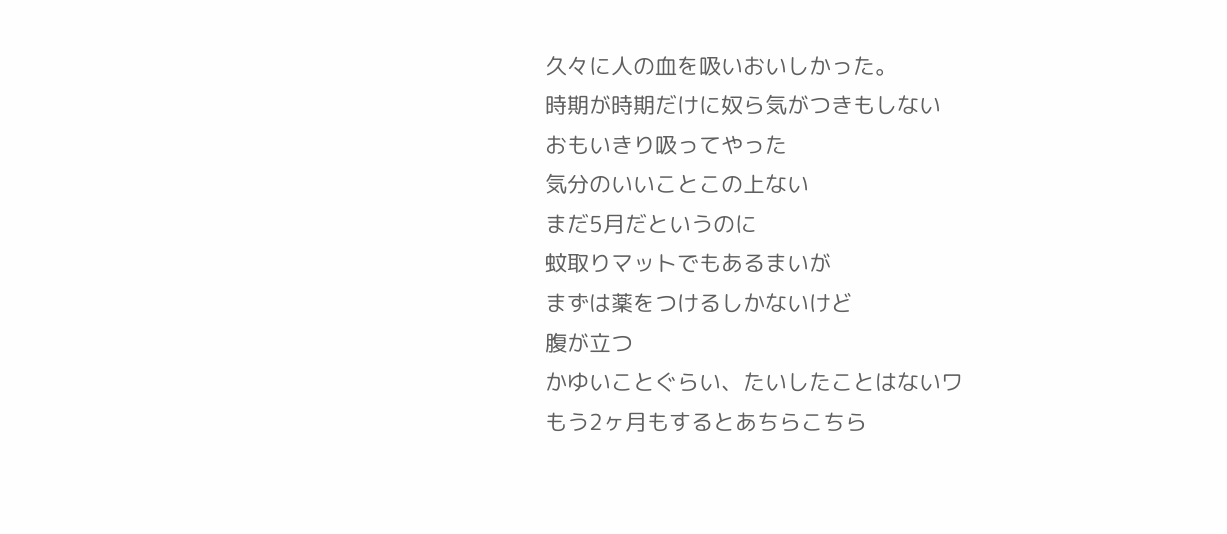久々に人の血を吸いおいしかった。
時期が時期だけに奴ら気がつきもしない
おもいきり吸ってやった
気分のいいことこの上ない
まだ5月だというのに
蚊取りマットでもあるまいが
まずは薬をつけるしかないけど
腹が立つ
かゆいことぐらい、たいしたことはないワ
もう2ヶ月もするとあちらこちら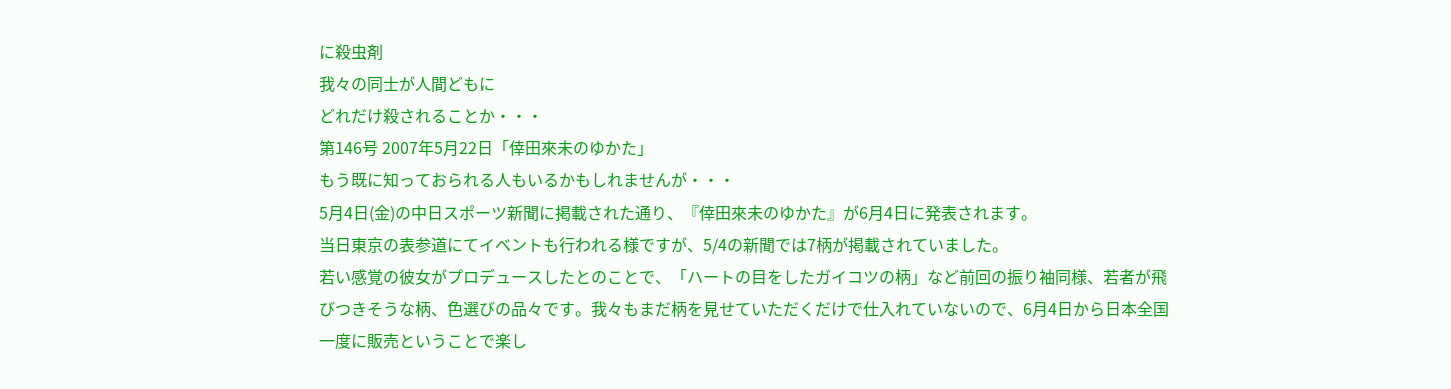に殺虫剤
我々の同士が人間どもに
どれだけ殺されることか・・・
第146号 2007年5月22日「倖田來未のゆかた」
もう既に知っておられる人もいるかもしれませんが・・・
5月4日(金)の中日スポーツ新聞に掲載された通り、『倖田來未のゆかた』が6月4日に発表されます。
当日東京の表参道にてイベントも行われる様ですが、5/4の新聞では7柄が掲載されていました。
若い感覚の彼女がプロデュースしたとのことで、「ハートの目をしたガイコツの柄」など前回の振り袖同様、若者が飛びつきそうな柄、色選びの品々です。我々もまだ柄を見せていただくだけで仕入れていないので、6月4日から日本全国一度に販売ということで楽し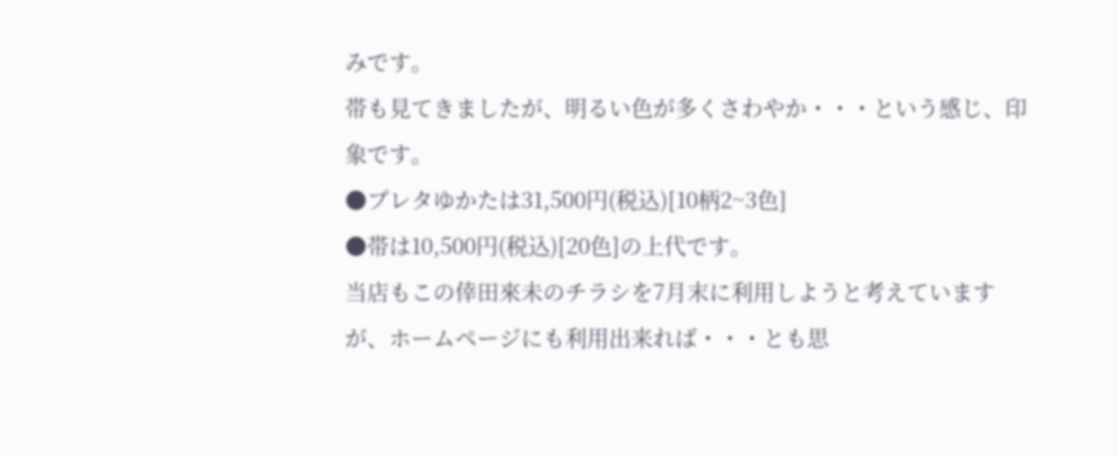みです。
帯も見てきましたが、明るい色が多くさわやか・・・という感じ、印象です。
●プレタゆかたは31,500円(税込)[10柄2~3色]
●帯は10,500円(税込)[20色]の上代です。
当店もこの倖田來未のチラシを7月末に利用しようと考えていますが、ホームページにも利用出来れば・・・とも思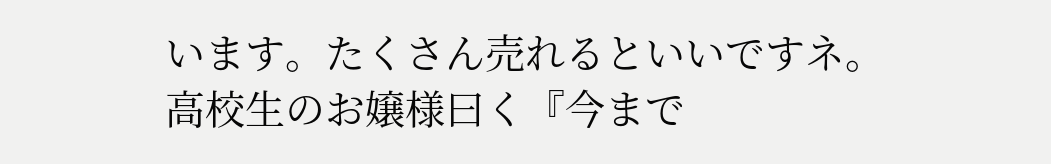います。たくさん売れるといいですネ。
高校生のお嬢様曰く『今まで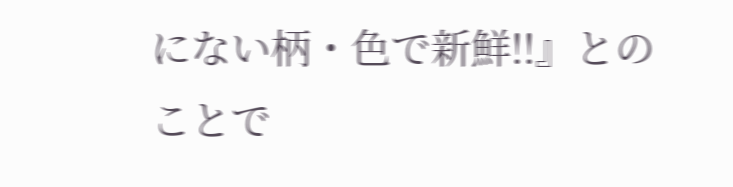にない柄・色で新鮮!!』とのことで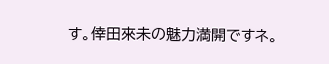す。倖田來未の魅力満開ですネ。